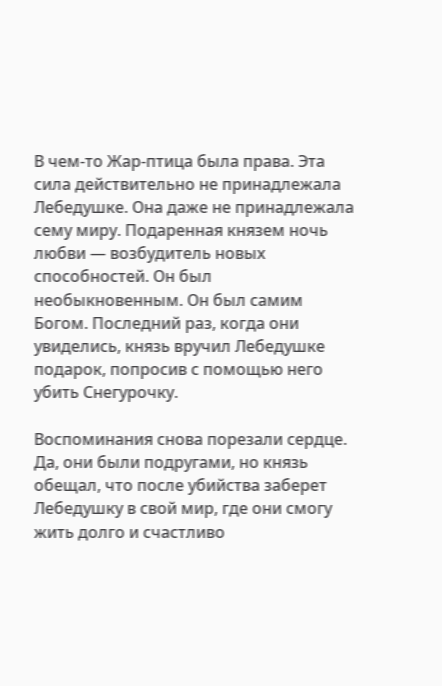В чем-то Жар-птица была права. Эта сила действительно не принадлежала Лебедушке. Она даже не принадлежала сему миру. Подаренная князем ночь любви — возбудитель новых способностей. Он был необыкновенным. Он был самим Богом. Последний раз, когда они увиделись, князь вручил Лебедушке подарок, попросив с помощью него убить Снегурочку.

Воспоминания снова порезали сердце. Да, они были подругами, но князь обещал, что после убийства заберет Лебедушку в свой мир, где они смогу жить долго и счастливо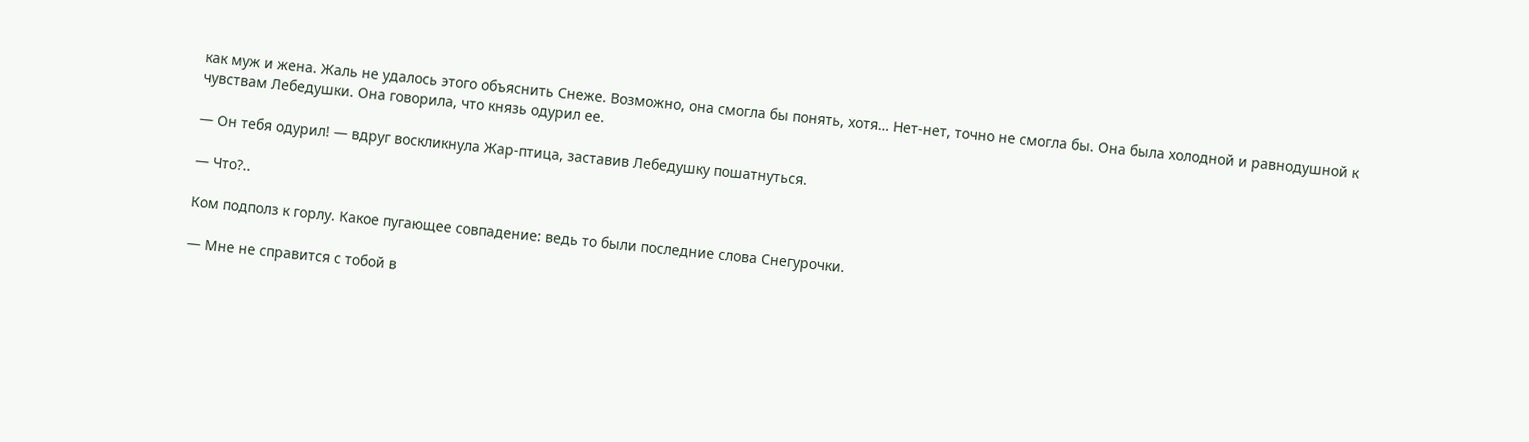как муж и жена. Жаль не удалось этого объяснить Снеже. Возможно, она смогла бы понять, хотя… Нет-нет, точно не смогла бы. Она была холодной и равнодушной к чувствам Лебедушки. Она говорила, что князь одурил ее.

— Он тебя одурил! — вдруг воскликнула Жар-птица, заставив Лебедушку пошатнуться.

— Что?..

Ком подполз к горлу. Какое пугающее совпадение: ведь то были последние слова Снегурочки.

— Мне не справится с тобой в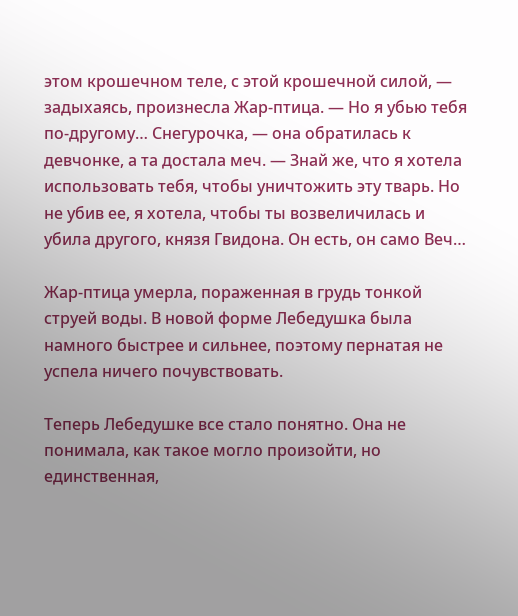этом крошечном теле, с этой крошечной силой, — задыхаясь, произнесла Жар-птица. — Но я убью тебя по-другому… Снегурочка, — она обратилась к девчонке, а та достала меч. — Знай же, что я хотела использовать тебя, чтобы уничтожить эту тварь. Но не убив ее, я хотела, чтобы ты возвеличилась и убила другого, князя Гвидона. Он есть, он само Веч…

Жар-птица умерла, пораженная в грудь тонкой струей воды. В новой форме Лебедушка была намного быстрее и сильнее, поэтому пернатая не успела ничего почувствовать.

Теперь Лебедушке все стало понятно. Она не понимала, как такое могло произойти, но единственная,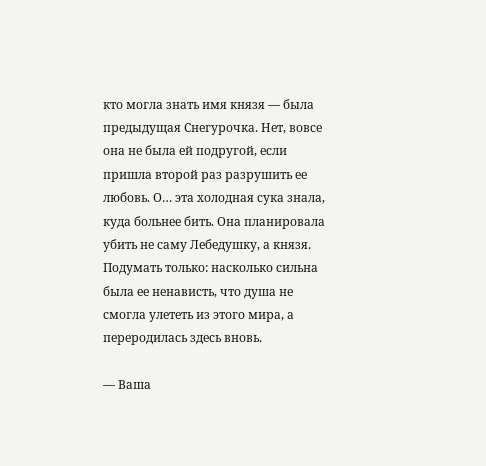кто могла знать имя князя — была предыдущая Снегурочка. Нет, вовсе она не была ей подругой, если пришла второй раз разрушить ее любовь. О… эта холодная сука знала, куда больнее бить. Она планировала убить не саму Лебедушку, а князя. Подумать только: насколько сильна была ее ненависть, что душа не смогла улететь из этого мира, а переродилась здесь вновь.

— Ваша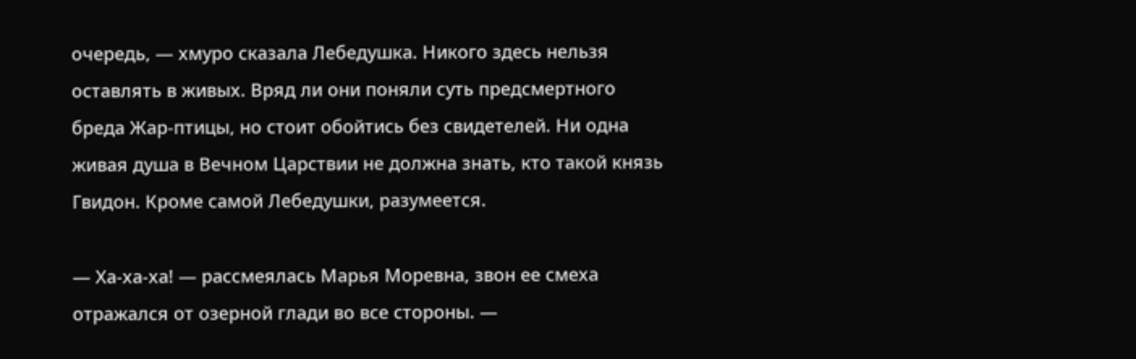очередь, — хмуро сказала Лебедушка. Никого здесь нельзя оставлять в живых. Вряд ли они поняли суть предсмертного бреда Жар-птицы, но стоит обойтись без свидетелей. Ни одна живая душа в Вечном Царствии не должна знать, кто такой князь Гвидон. Кроме самой Лебедушки, разумеется.

— Ха-ха-ха! — рассмеялась Марья Моревна, звон ее смеха отражался от озерной глади во все стороны. —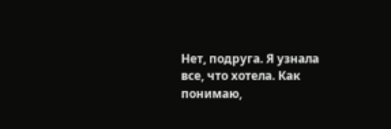Нет, подруга. Я узнала все, что хотела. Как понимаю,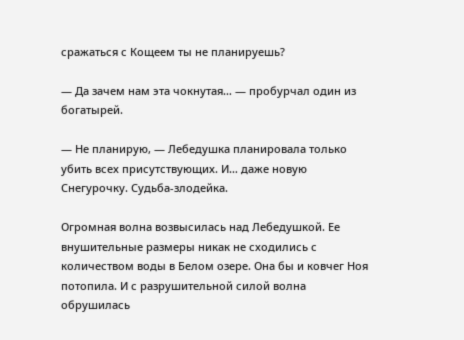сражаться с Кощеем ты не планируешь?

— Да зачем нам эта чокнутая… — пробурчал один из богатырей.

— Не планирую, — Лебедушка планировала только убить всех присутствующих. И… даже новую Снегурочку. Судьба-злодейка.

Огромная волна возвысилась над Лебедушкой. Ее внушительные размеры никак не сходились с количеством воды в Белом озере. Она бы и ковчег Ноя потопила. И с разрушительной силой волна обрушилась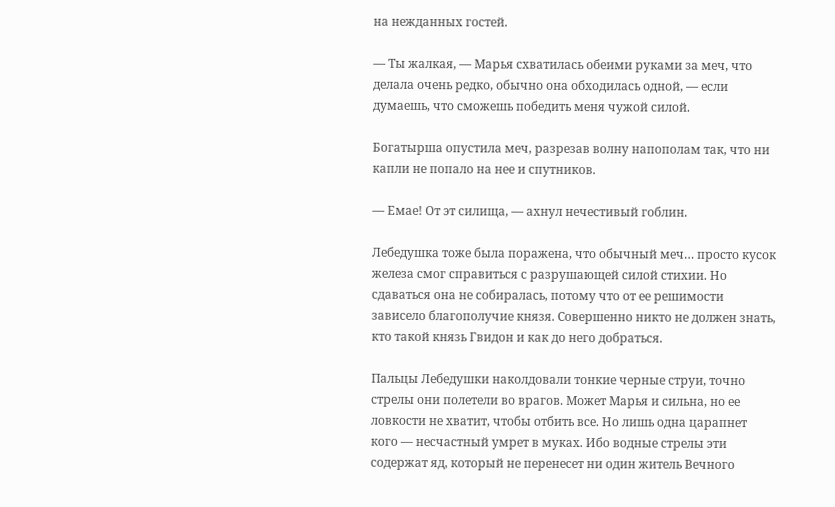на нежданных гостей.

— Ты жалкая, — Марья схватилась обеими руками за меч, что делала очень редко, обычно она обходилась одной, — если думаешь, что сможешь победить меня чужой силой.

Богатырша опустила меч, разрезав волну напополам так, что ни капли не попало на нее и спутников.

— Емае! От эт силища, — ахнул нечестивый гоблин.

Лебедушка тоже была поражена, что обычный меч… просто кусок железа смог справиться с разрушающей силой стихии. Но сдаваться она не собиралась, потому что от ее решимости зависело благополучие князя. Совершенно никто не должен знать, кто такой князь Гвидон и как до него добраться.

Пальцы Лебедушки наколдовали тонкие черные струи, точно стрелы они полетели во врагов. Может Марья и сильна, но ее ловкости не хватит, чтобы отбить все. Но лишь одна царапнет кого — несчастный умрет в муках. Ибо водные стрелы эти содержат яд, который не перенесет ни один житель Вечного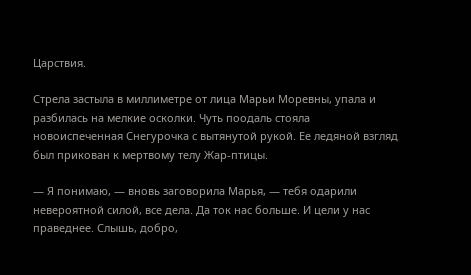Царствия.

Стрела застыла в миллиметре от лица Марьи Моревны, упала и разбилась на мелкие осколки. Чуть поодаль стояла новоиспеченная Снегурочка с вытянутой рукой. Ее ледяной взгляд был прикован к мертвому телу Жар-птицы.

— Я понимаю, — вновь заговорила Марья, — тебя одарили невероятной силой, все дела. Да ток нас больше. И цели у нас праведнее. Слышь, добро,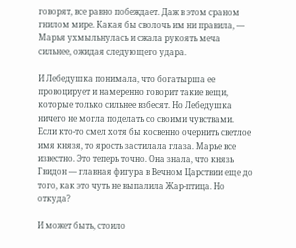говорят, все равно побеждает. Даж в этом сраном гнилом мире. Какая бы сволочь им ни правила, — Марья ухмыльнулась и сжала рукоять меча сильнее, ожидая следующего удара.

И Лебедушка понимала, что богатырша ее провоцирует и намеренно говорит такие вещи, которые только сильнее взбесят. Но Лебедушка ничего не могла поделать со своими чувствами. Если кто-то смел хотя бы косвенно очернить светлое имя князя, то ярость застилала глаза. Марье все известно. Это теперь точно. Она знала, что князь Гвидон — главная фигура в Вечном Царствии еще до того, как это чуть не выпалила Жар-птица. Но откуда?

И может быть, стоило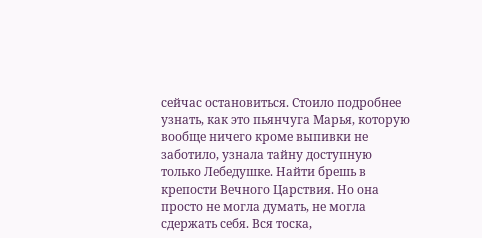сейчас остановиться. Стоило подробнее узнать, как это пьянчуга Марья, которую вообще ничего кроме выпивки не заботило, узнала тайну доступную только Лебедушке. Найти брешь в крепости Вечного Царствия. Но она просто не могла думать, не могла сдержать себя. Вся тоска,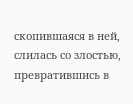скопившаяся в ней, слилась со злостью, превратившись в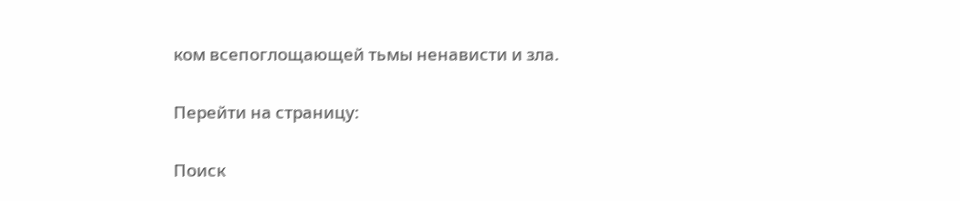ком всепоглощающей тьмы ненависти и зла.

Перейти на страницу:

Поиск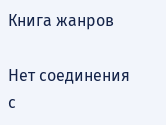Книга жанров

Нет соединения с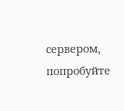сервером, попробуйте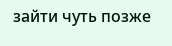зайти чуть позже